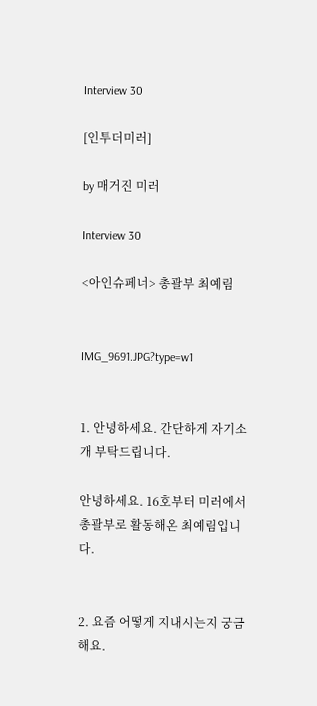Interview 30

[인투더미러]

by 매거진 미러

Interview 30

<아인슈페너> 총괄부 최예림


IMG_9691.JPG?type=w1


1. 안녕하세요. 간단하게 자기소개 부탁드립니다.

안녕하세요. 16호부터 미러에서 총괄부로 활동해온 최예림입니다.


2. 요즘 어떻게 지내시는지 궁금해요.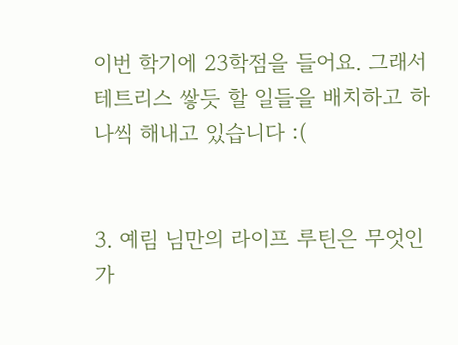이번 학기에 23학점을 들어요. 그래서 테트리스 쌓듯 할 일들을 배치하고 하나씩 해내고 있습니다 :(


3. 예림 님만의 라이프 루틴은 무엇인가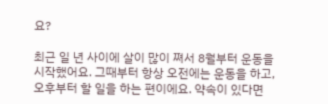요?

최근 일 년 사이에 살이 많이 쪄서 8월부터 운동을 시작했어요. 그때부터 항상 오전에는 운동을 하고, 오후부터 할 일을 하는 편이에요. 약속이 있다면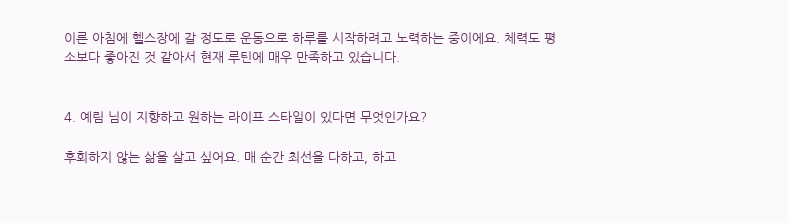이른 아침에 헬스장에 갈 정도로 운동으로 하루를 시작하려고 노력하는 중이에요. 체력도 평소보다 좋아진 것 같아서 현재 루틴에 매우 만족하고 있습니다.


4. 예림 님이 지향하고 원하는 라이프 스타일이 있다면 무엇인가요?

후회하지 않는 삶을 살고 싶어요. 매 순간 최선을 다하고, 하고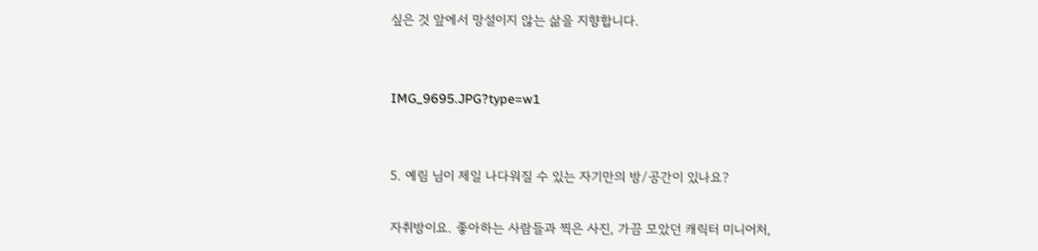싶은 것 앞에서 망설이지 않는 삶을 지향합니다.


IMG_9695.JPG?type=w1


5. 예림 님이 제일 나다워질 수 있는 자기만의 방/공간이 있나요?

자취방이요. 좋아하는 사람들과 찍은 사진, 가끔 모았던 캐릭터 미니어처,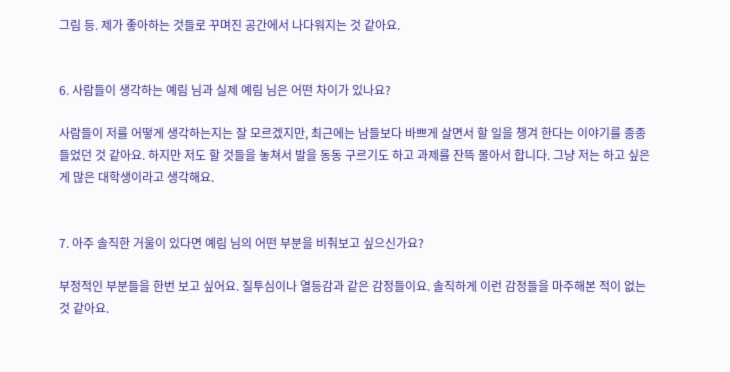그림 등. 제가 좋아하는 것들로 꾸며진 공간에서 나다워지는 것 같아요.


6. 사람들이 생각하는 예림 님과 실제 예림 님은 어떤 차이가 있나요?

사람들이 저를 어떻게 생각하는지는 잘 모르겠지만, 최근에는 남들보다 바쁘게 살면서 할 일을 챙겨 한다는 이야기를 종종 들었던 것 같아요. 하지만 저도 할 것들을 놓쳐서 발을 동동 구르기도 하고 과제를 잔뜩 몰아서 합니다. 그냥 저는 하고 싶은 게 많은 대학생이라고 생각해요.


7. 아주 솔직한 거울이 있다면 예림 님의 어떤 부분을 비춰보고 싶으신가요?

부정적인 부분들을 한번 보고 싶어요. 질투심이나 열등감과 같은 감정들이요. 솔직하게 이런 감정들을 마주해본 적이 없는 것 같아요.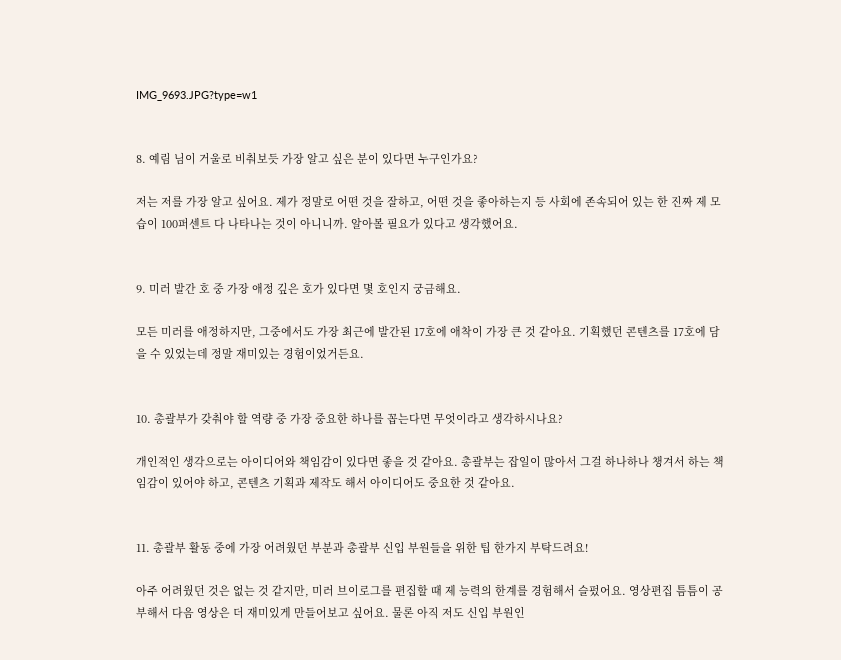IMG_9693.JPG?type=w1


8. 예림 님이 거울로 비춰보듯 가장 알고 싶은 분이 있다면 누구인가요?

저는 저를 가장 알고 싶어요. 제가 정말로 어떤 것을 잘하고, 어떤 것을 좋아하는지 등 사회에 존속되어 있는 한 진짜 제 모습이 100퍼센트 다 나타나는 것이 아니니까. 알아볼 필요가 있다고 생각했어요.


9. 미러 발간 호 중 가장 애정 깊은 호가 있다면 몇 호인지 궁금해요.

모든 미러를 애정하지만, 그중에서도 가장 최근에 발간된 17호에 애착이 가장 큰 것 같아요. 기획했던 콘텐츠를 17호에 담을 수 있었는데 정말 재미있는 경험이었거든요.


10. 총괄부가 갖춰야 할 역량 중 가장 중요한 하나를 꼽는다면 무엇이라고 생각하시나요?

개인적인 생각으로는 아이디어와 책임감이 있다면 좋을 것 같아요. 총괄부는 잡일이 많아서 그걸 하나하나 챙겨서 하는 책임감이 있어야 하고, 콘텐츠 기획과 제작도 해서 아이디어도 중요한 것 같아요.


11. 총괄부 활동 중에 가장 어려웠던 부분과 총괄부 신입 부원들을 위한 팁 한가지 부탁드려요!

아주 어려웠던 것은 없는 것 같지만, 미러 브이로그를 편집할 때 제 능력의 한계를 경험해서 슬펐어요. 영상편집 틈틈이 공부해서 다음 영상은 더 재미있게 만들어보고 싶어요. 물론 아직 저도 신입 부원인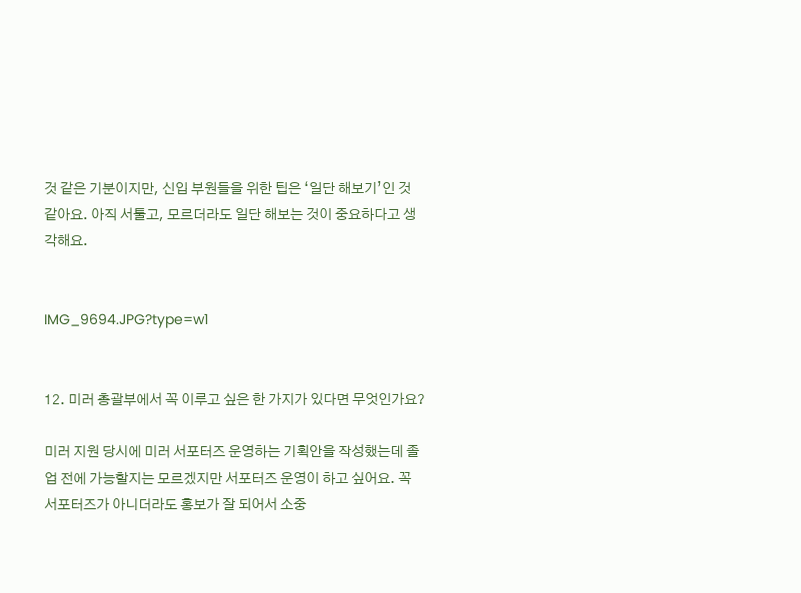것 같은 기분이지만, 신입 부원들을 위한 팁은 ‘일단 해보기’인 것 같아요. 아직 서툴고, 모르더라도 일단 해보는 것이 중요하다고 생각해요.


IMG_9694.JPG?type=w1


12. 미러 총괄부에서 꼭 이루고 싶은 한 가지가 있다면 무엇인가요?

미러 지원 당시에 미러 서포터즈 운영하는 기획안을 작성했는데 졸업 전에 가능할지는 모르겠지만 서포터즈 운영이 하고 싶어요. 꼭 서포터즈가 아니더라도 홍보가 잘 되어서 소중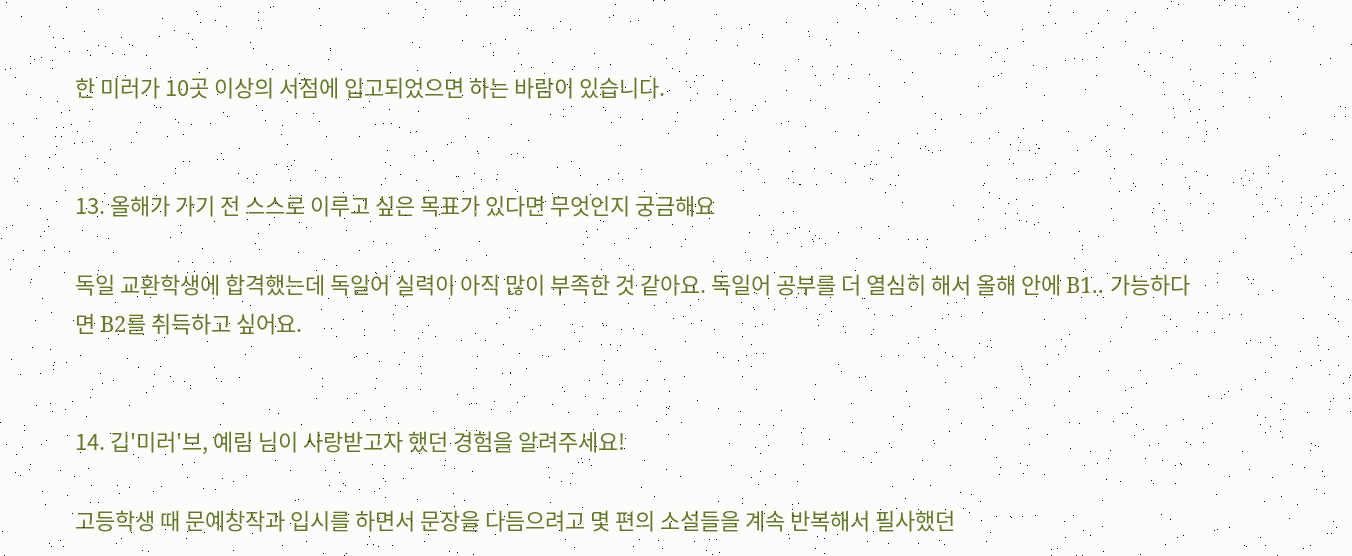한 미러가 10곳 이상의 서점에 입고되었으면 하는 바람이 있습니다.


13. 올해가 가기 전 스스로 이루고 싶은 목표가 있다면 무엇인지 궁금해요

독일 교환학생에 합격했는데 독일어 실력이 아직 많이 부족한 것 같아요. 독일어 공부를 더 열심히 해서 올해 안에 B1.. 가능하다면 B2를 취득하고 싶어요.


14. 깁'미러'브, 예림 님이 사랑받고자 했던 경험을 알려주세요!

고등학생 때 문예창작과 입시를 하면서 문장을 다듬으려고 몇 편의 소설들을 계속 반복해서 필사했던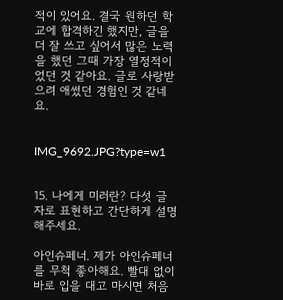적이 있어요. 결국 원하던 학교에 합격하긴 했지만, 글을 더 잘 쓰고 싶어서 많은 노력을 했던 그때 가장 열정적이었던 것 같아요. 글로 사랑받으려 애썼던 경험인 것 같네요.


IMG_9692.JPG?type=w1


15. 나에게 미러란? 다섯 글자로 표현하고 간단하게 설명해주세요.

아인슈페너. 제가 아인슈페너를 무척 좋아해요. 빨대 없이 바로 입을 대고 마시면 처음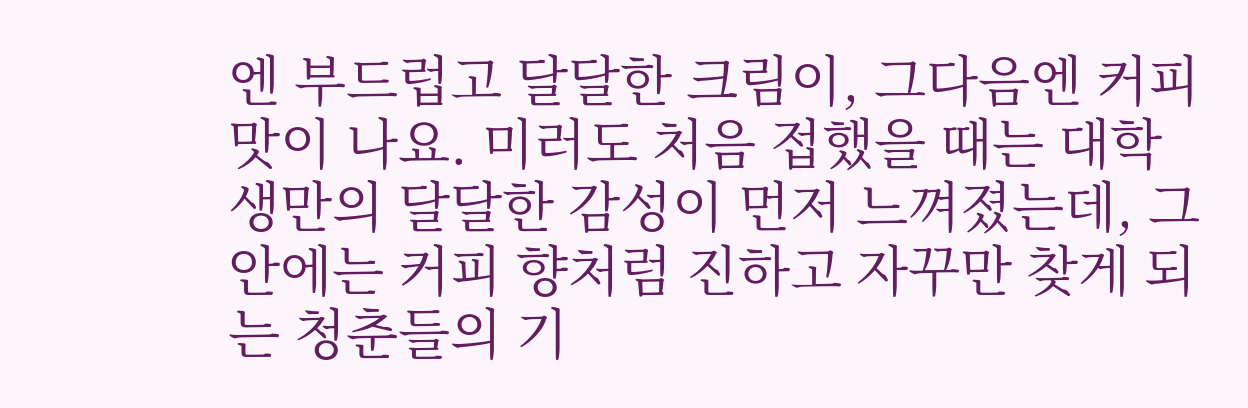엔 부드럽고 달달한 크림이, 그다음엔 커피 맛이 나요. 미러도 처음 접했을 때는 대학생만의 달달한 감성이 먼저 느껴졌는데, 그 안에는 커피 향처럼 진하고 자꾸만 찾게 되는 청춘들의 기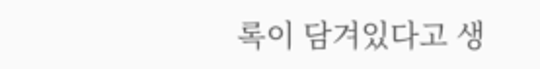록이 담겨있다고 생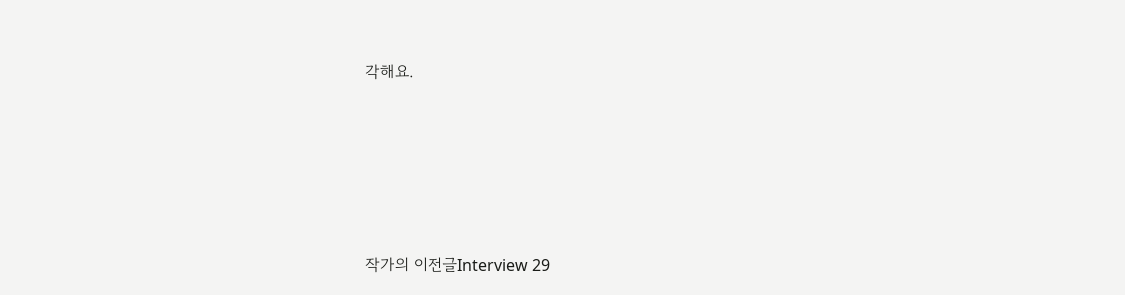각해요.






작가의 이전글Interview 29